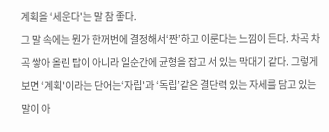계획을 ‘세운다'는 말 참 좋다.
그 말 속에는 뭔가 한꺼번에 결정해서‘짠’하고 이룬다는 느낌이 든다. 차곡 차곡 쌓아 올린 탑이 아니라 일순간에 균형을 잡고 서 있는 막대기 같다. 그렇게 보면 ‘계획'이라는 단어는‘자립'과 ‘독립’같은 결단력 있는 자세를 담고 있는 말이 아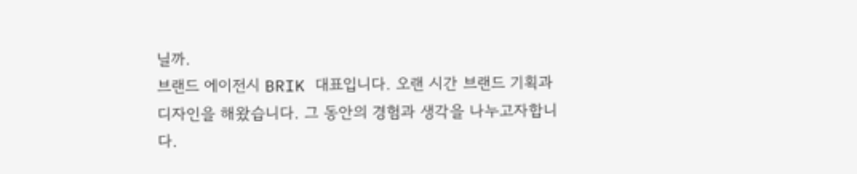닐까.
브랜드 에이전시 BRIK 대표입니다. 오랜 시간 브랜드 기획과 디자인을 해왔습니다. 그 동안의 경험과 생각을 나누고자합니다.